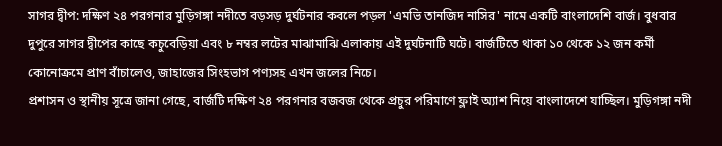সাগর দ্বীপ: দক্ষিণ ২৪ পরগনার মুড়িগঙ্গা নদীতে বড়সড় দুর্ঘটনার কবলে পড়ল 'এমভি তানজিদ নাসির' নামে একটি বাংলাদেশি বার্জ। বুধবার দুপুরে সাগর দ্বীপের কাছে কচুবেড়িয়া এবং ৮ নম্বর লটের মাঝামাঝি এলাকায় এই দুর্ঘটনাটি ঘটে। বার্জটিতে থাকা ১০ থেকে ১২ জন কর্মী কোনোক্রমে প্রাণ বাঁচালেও, জাহাজের সিংহভাগ পণ্যসহ এখন জলের নিচে।
প্রশাসন ও স্থানীয় সূত্রে জানা গেছে, বার্জটি দক্ষিণ ২৪ পরগনার বজবজ থেকে প্রচুর পরিমাণে ফ্লাই অ্যাশ নিয়ে বাংলাদেশে যাচ্ছিল। মুড়িগঙ্গা নদী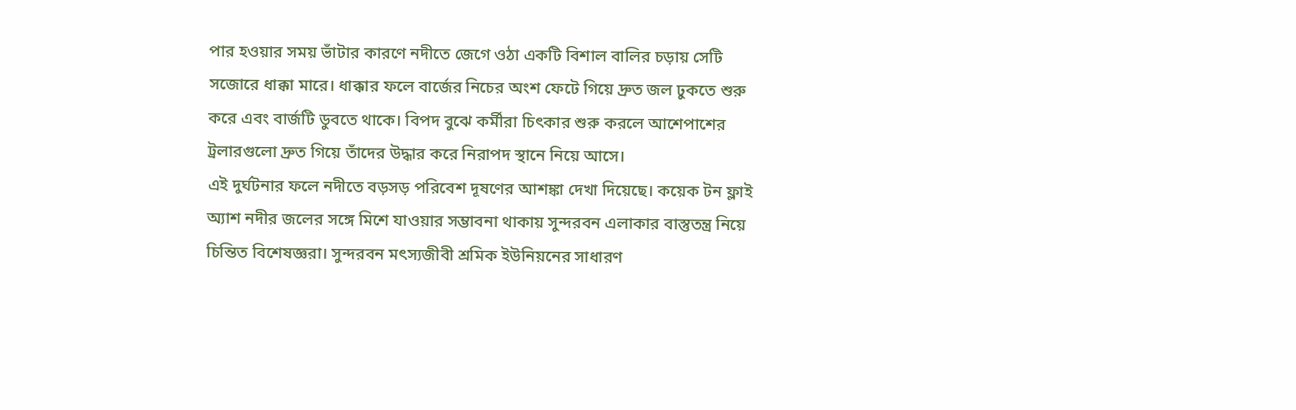পার হওয়ার সময় ভাঁটার কারণে নদীতে জেগে ওঠা একটি বিশাল বালির চড়ায় সেটি সজোরে ধাক্কা মারে। ধাক্কার ফলে বার্জের নিচের অংশ ফেটে গিয়ে দ্রুত জল ঢুকতে শুরু করে এবং বার্জটি ডুবতে থাকে। বিপদ বুঝে কর্মীরা চিৎকার শুরু করলে আশেপাশের ট্রলারগুলো দ্রুত গিয়ে তাঁদের উদ্ধার করে নিরাপদ স্থানে নিয়ে আসে।
এই দুর্ঘটনার ফলে নদীতে বড়সড় পরিবেশ দূষণের আশঙ্কা দেখা দিয়েছে। কয়েক টন ফ্লাই অ্যাশ নদীর জলের সঙ্গে মিশে যাওয়ার সম্ভাবনা থাকায় সুন্দরবন এলাকার বাস্তুতন্ত্র নিয়ে চিন্তিত বিশেষজ্ঞরা। সুন্দরবন মৎস্যজীবী শ্রমিক ইউনিয়নের সাধারণ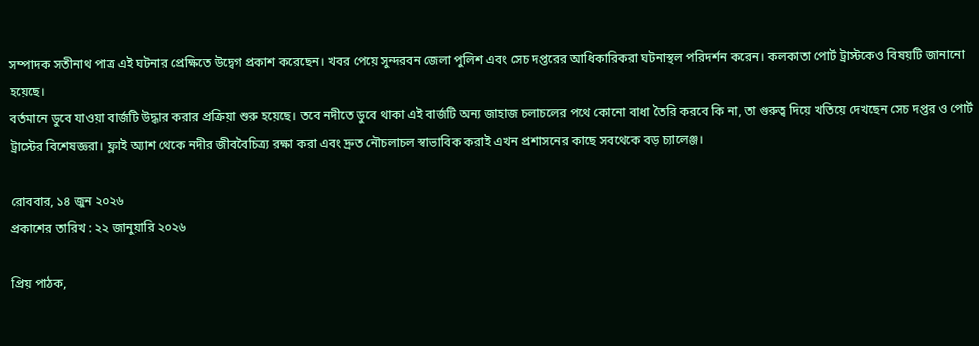সম্পাদক সতীনাথ পাত্র এই ঘটনার প্রেক্ষিতে উদ্বেগ প্রকাশ করেছেন। খবর পেয়ে সুন্দরবন জেলা পুলিশ এবং সেচ দপ্তরের আধিকারিকরা ঘটনাস্থল পরিদর্শন করেন। কলকাতা পোর্ট ট্রাস্টকেও বিষয়টি জানানো হয়েছে।
বর্তমানে ডুবে যাওয়া বার্জটি উদ্ধার করার প্রক্রিয়া শুরু হয়েছে। তবে নদীতে ডুবে থাকা এই বার্জটি অন্য জাহাজ চলাচলের পথে কোনো বাধা তৈরি করবে কি না, তা গুরুত্ব দিয়ে খতিয়ে দেখছেন সেচ দপ্তর ও পোর্ট ট্রাস্টের বিশেষজ্ঞরা। ফ্লাই অ্যাশ থেকে নদীর জীববৈচিত্র্য রক্ষা করা এবং দ্রুত নৌচলাচল স্বাভাবিক করাই এখন প্রশাসনের কাছে সবথেকে বড় চ্যালেঞ্জ।

রোববার, ১৪ জুন ২০২৬
প্রকাশের তারিখ : ২২ জানুয়ারি ২০২৬

প্রিয় পাঠক,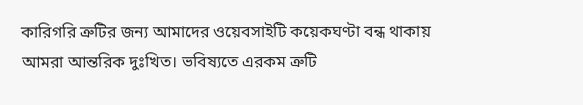কারিগরি ত্রুটির জন্য আমাদের ওয়েবসাইটি কয়েকঘণ্টা বন্ধ থাকায় আমরা আন্তরিক দুঃখিত। ভবিষ্যতে এরকম ত্রুটি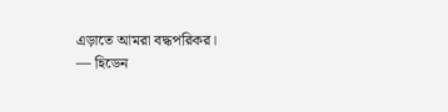এড়াতে আমরা বদ্ধপরিকর।
— হিডেন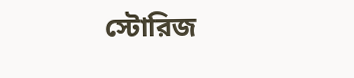স্টোরিজ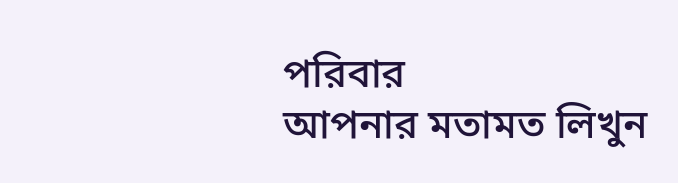পরিবার
আপনার মতামত লিখুন